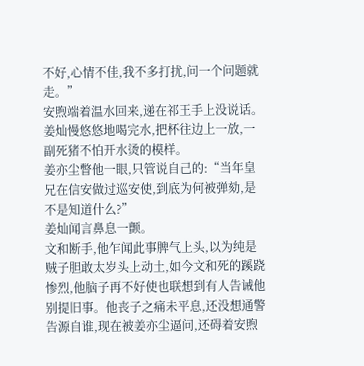不好,心情不佳,我不多打扰,问一个问题就走。”
安煦端着温水回来,递在祁王手上没说话。
姜灿慢悠悠地喝完水,把杯往边上一放,一副死猪不怕开水烫的模样。
姜亦尘瞥他一眼,只管说自己的:“当年皇兄在信安做过巡安使,到底为何被弹劾,是不是知道什么?”
姜灿闻言鼻息一颤。
文和断手,他乍闻此事脾气上头,以为纯是贼子胆敢太岁头上动土,如今文和死的蹊跷惨烈,他脑子再不好使也联想到有人告诫他别提旧事。他丧子之痛未平息,还没想通警告源自谁,现在被姜亦尘逼问,还碍着安煦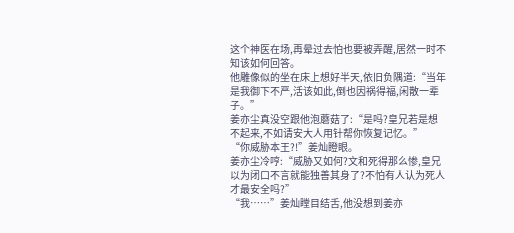这个神医在场,再晕过去怕也要被弄醒,居然一时不知该如何回答。
他雕像似的坐在床上想好半天,依旧负隅道:“当年是我御下不严,活该如此,倒也因祸得福,闲散一辈子。”
姜亦尘真没空跟他泡蘑菇了:“是吗?皇兄若是想不起来,不如请安大人用针帮你恢复记忆。”
“你威胁本王?!”姜灿瞪眼。
姜亦尘冷哼:“威胁又如何?文和死得那么惨,皇兄以为闭口不言就能独善其身了?不怕有人认为死人才最安全吗?”
“我……”姜灿瞠目结舌,他没想到姜亦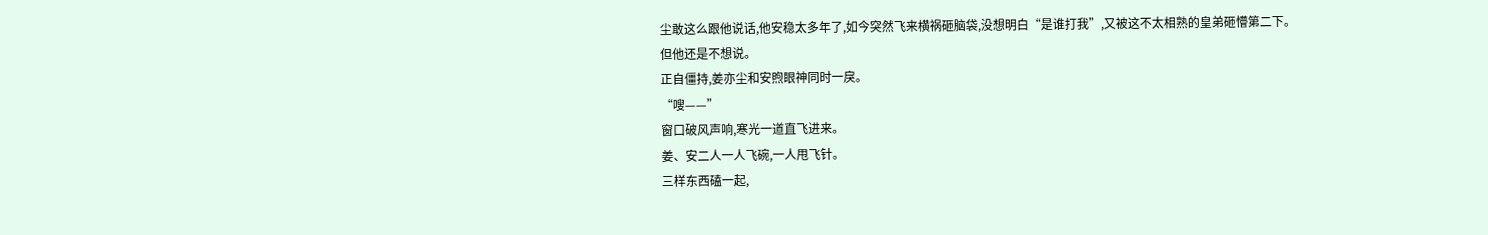尘敢这么跟他说话,他安稳太多年了,如今突然飞来横祸砸脑袋,没想明白“是谁打我”,又被这不太相熟的皇弟砸懵第二下。
但他还是不想说。
正自僵持,姜亦尘和安煦眼神同时一戾。
“嗖——”
窗口破风声响,寒光一道直飞进来。
姜、安二人一人飞碗,一人甩飞针。
三样东西磕一起,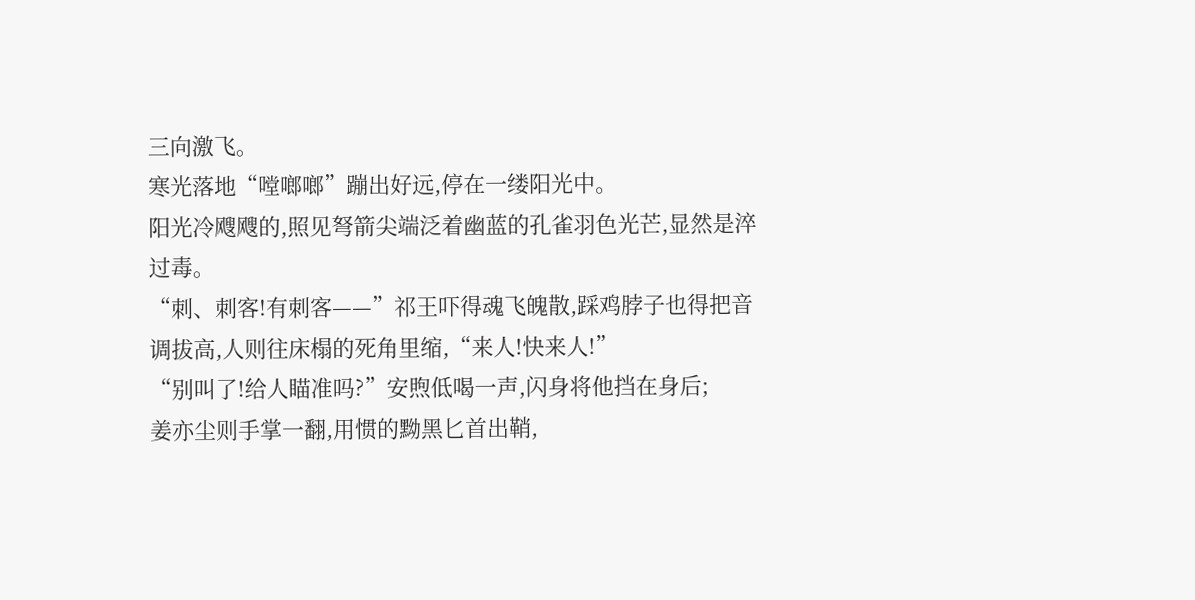三向激飞。
寒光落地“嘡啷啷”蹦出好远,停在一缕阳光中。
阳光冷飕飕的,照见弩箭尖端泛着幽蓝的孔雀羽色光芒,显然是淬过毒。
“刺、刺客!有刺客——”祁王吓得魂飞魄散,踩鸡脖子也得把音调拔高,人则往床榻的死角里缩,“来人!快来人!”
“别叫了!给人瞄准吗?”安煦低喝一声,闪身将他挡在身后;
姜亦尘则手掌一翻,用惯的黝黑匕首出鞘,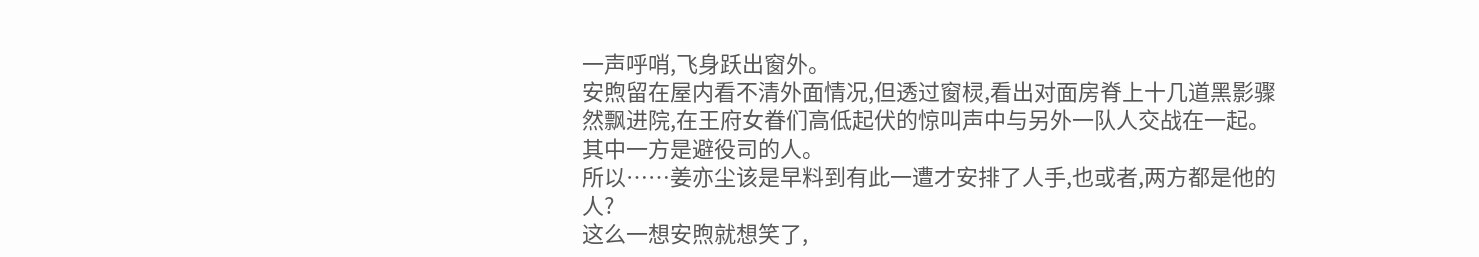一声呼哨,飞身跃出窗外。
安煦留在屋内看不清外面情况,但透过窗棂,看出对面房脊上十几道黑影骤然飘进院,在王府女眷们高低起伏的惊叫声中与另外一队人交战在一起。
其中一方是避役司的人。
所以……姜亦尘该是早料到有此一遭才安排了人手,也或者,两方都是他的人?
这么一想安煦就想笑了,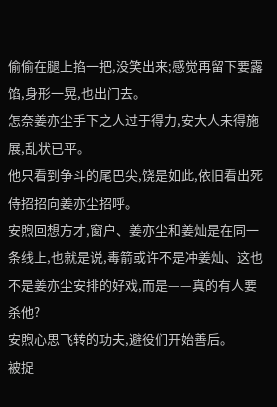偷偷在腿上掐一把,没笑出来;感觉再留下要露馅,身形一晃,也出门去。
怎奈姜亦尘手下之人过于得力,安大人未得施展,乱状已平。
他只看到争斗的尾巴尖,饶是如此,依旧看出死侍招招向姜亦尘招呼。
安煦回想方才,窗户、姜亦尘和姜灿是在同一条线上,也就是说,毒箭或许不是冲姜灿、这也不是姜亦尘安排的好戏,而是——真的有人要杀他?
安煦心思飞转的功夫,避役们开始善后。
被捉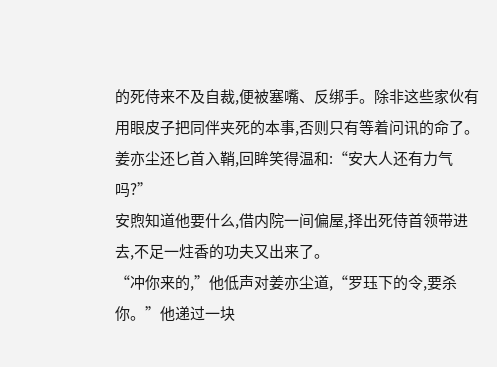的死侍来不及自裁,便被塞嘴、反绑手。除非这些家伙有用眼皮子把同伴夹死的本事,否则只有等着问讯的命了。
姜亦尘还匕首入鞘,回眸笑得温和:“安大人还有力气吗?”
安煦知道他要什么,借内院一间偏屋,择出死侍首领带进去,不足一炷香的功夫又出来了。
“冲你来的,”他低声对姜亦尘道,“罗珏下的令,要杀你。”他递过一块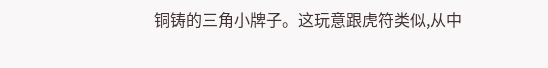铜铸的三角小牌子。这玩意跟虎符类似,从中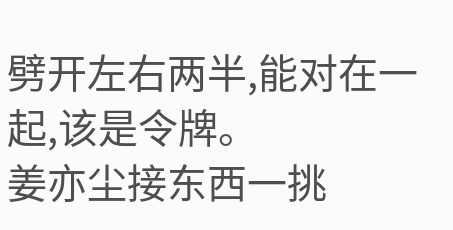劈开左右两半,能对在一起,该是令牌。
姜亦尘接东西一挑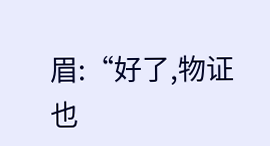眉:“好了,物证也